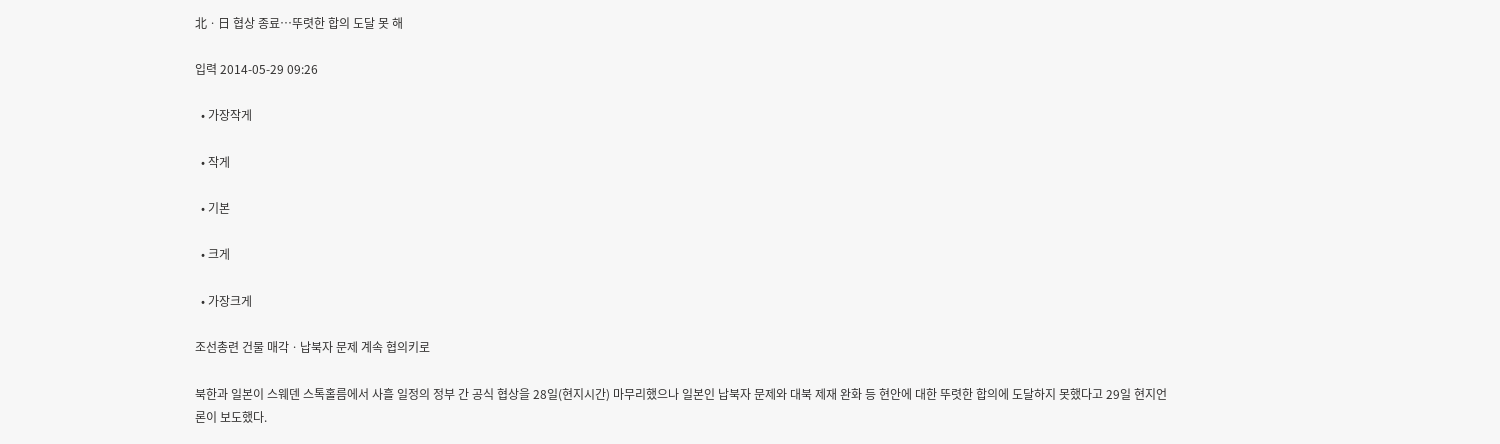北ㆍ日 협상 종료…뚜렷한 합의 도달 못 해

입력 2014-05-29 09:26

  • 가장작게

  • 작게

  • 기본

  • 크게

  • 가장크게

조선총련 건물 매각ㆍ납북자 문제 계속 협의키로

북한과 일본이 스웨덴 스톡홀름에서 사흘 일정의 정부 간 공식 협상을 28일(현지시간) 마무리했으나 일본인 납북자 문제와 대북 제재 완화 등 현안에 대한 뚜렷한 합의에 도달하지 못했다고 29일 현지언론이 보도했다.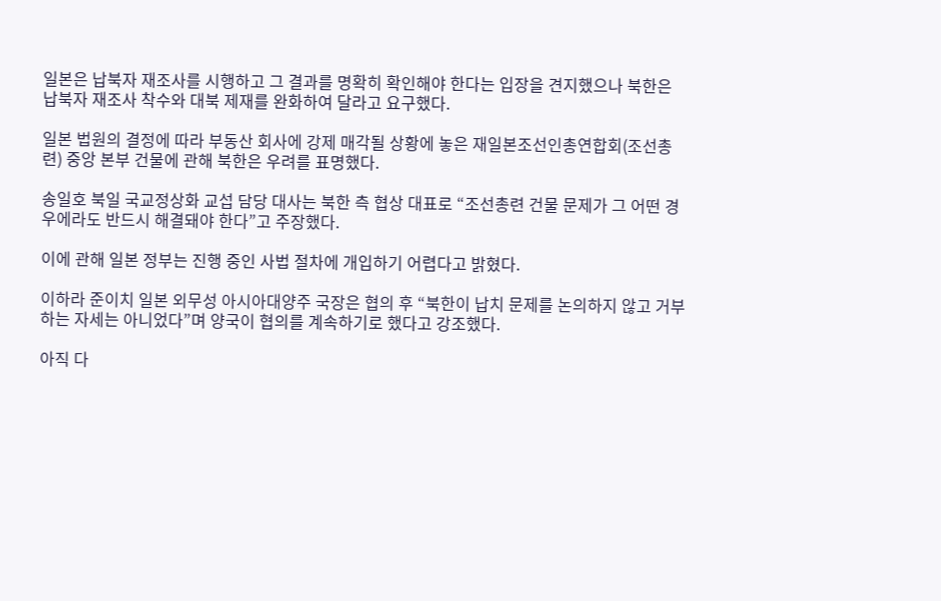일본은 납북자 재조사를 시행하고 그 결과를 명확히 확인해야 한다는 입장을 견지했으나 북한은 납북자 재조사 착수와 대북 제재를 완화하여 달라고 요구했다.

일본 법원의 결정에 따라 부동산 회사에 강제 매각될 상황에 놓은 재일본조선인총연합회(조선총련) 중앙 본부 건물에 관해 북한은 우려를 표명했다.

송일호 북일 국교정상화 교섭 담당 대사는 북한 측 협상 대표로 “조선총련 건물 문제가 그 어떤 경우에라도 반드시 해결돼야 한다”고 주장했다.

이에 관해 일본 정부는 진행 중인 사법 절차에 개입하기 어렵다고 밝혔다.

이하라 준이치 일본 외무성 아시아대양주 국장은 협의 후 “북한이 납치 문제를 논의하지 않고 거부하는 자세는 아니었다”며 양국이 협의를 계속하기로 했다고 강조했다.

아직 다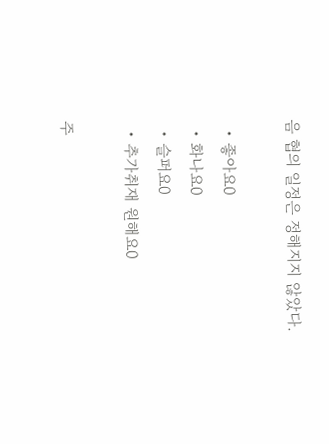음 협의 일정은 정해지지 않았다.

  • 좋아요0
  • 화나요0
  • 슬퍼요0
  • 추가취재 원해요0

주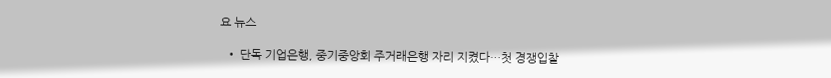요 뉴스

  • 단독 기업은행, 중기중앙회 주거래은행 자리 지켰다…첫 경쟁입찰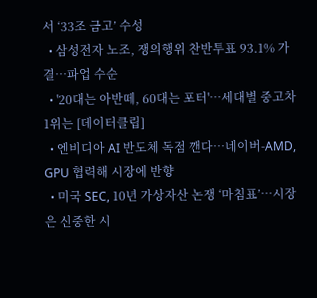서 ‘33조 금고’ 수성
  • 삼성전자 노조, 쟁의행위 찬반투표 93.1% 가결…파업 수순
  • '20대는 아반떼, 60대는 포터'…세대별 중고차 1위는 [데이터클립]
  • 엔비디아 AI 반도체 독점 깬다⋯네이버-AMD, GPU 협력해 시장에 반향
  • 미국 SEC, 10년 가상자산 논쟁 ‘마침표’…시장은 신중한 시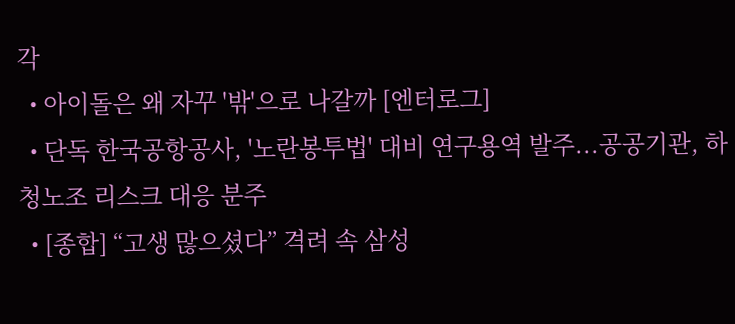각
  • 아이돌은 왜 자꾸 '밖'으로 나갈까 [엔터로그]
  • 단독 한국공항공사, '노란봉투법' 대비 연구용역 발주...공공기관, 하청노조 리스크 대응 분주
  • [종합] “고생 많으셨다” 격려 속 삼성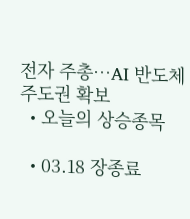전자 주총⋯AI 반도체 주도권 확보
  • 오늘의 상승종목

  • 03.18 장종료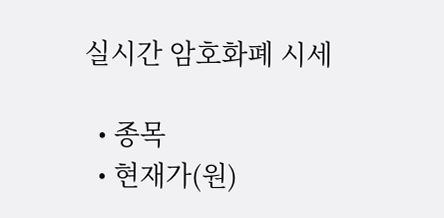실시간 암호화폐 시세

  • 종목
  • 현재가(원)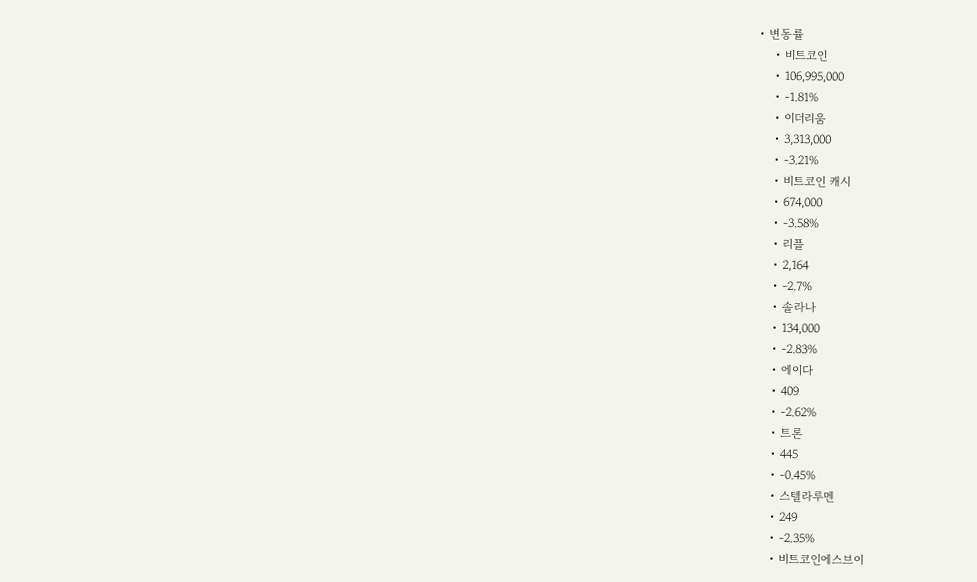• 변동률
    • 비트코인
    • 106,995,000
    • -1.81%
    • 이더리움
    • 3,313,000
    • -3.21%
    • 비트코인 캐시
    • 674,000
    • -3.58%
    • 리플
    • 2,164
    • -2.7%
    • 솔라나
    • 134,000
    • -2.83%
    • 에이다
    • 409
    • -2.62%
    • 트론
    • 445
    • -0.45%
    • 스텔라루멘
    • 249
    • -2.35%
    • 비트코인에스브이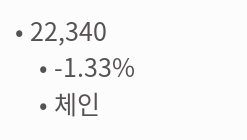• 22,340
    • -1.33%
    • 체인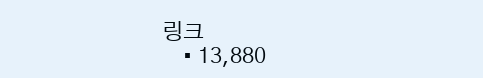링크
    • 13,880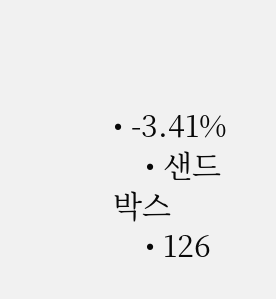• -3.41%
    • 샌드박스
    • 126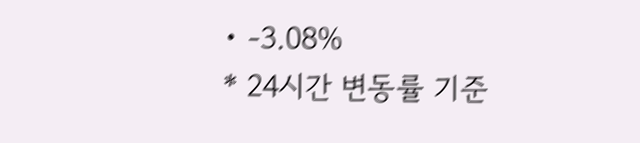• -3.08%
* 24시간 변동률 기준